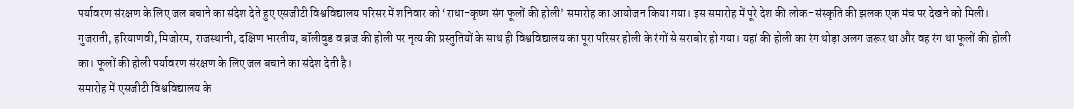पर्यावरण संरक्षण के लिए जल बचाने का संदेश देते हुए एसजीटी विश्वविद्यालय परिसर में शनिवार को ‘राधा-कृष्ण संग फूलों की होली’ समारोह का आयोजन किया गया। इस समारोह में पूरे देश की लोक-संस्कृति की झलक एक मंच पर देखने को मिली। गुजराती, हरियाणवी, मिजोरम, राजस्थानी, दक्षिण भारतीय, बॉलीवुड व ब्रज की होली पर नृत्य की प्रस्तुतियों के साथ ही विश्वविद्यालय का पूरा परिसर होली के रंगों से सराबोर हो गया। यहां की होली का रंग थोड़ा अलग जरूर था और वह रंग था फूलों की होली का। फूलों की होली पर्यावरण संरक्षण के लिए जल बचाने का संदेश देती है।
समारोह में एसजीटी विश्वविद्यालय के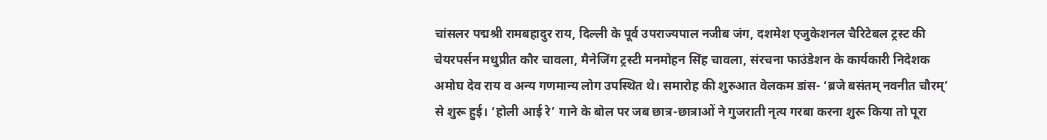चांसलर पद्मश्री रामबहादुर राय, दिल्ली के पूर्व उपराज्यपाल नजीब जंग, दशमेश एजुकेशनल चैरिटेबल ट्रस्ट की चेयरपर्सन मधुप्रीत कौर चावला, मैनेजिंग ट्रस्टी मनमोहन सिंह चावला, संरचना फाउंडेशन के कार्यकारी निदेशक अमोघ देव राय व अन्य गणमान्य लोग उपस्थित थे। समारोह की शुरुआत वेलकम डांस- ‘ब्रजे बसंतम् नवनीत चौरम्’ से शुरू हुई। ‘होली आई रे’ गाने के बोल पर जब छात्र-छात्राओं ने गुजराती नृत्य गरबा करना शुरू किया तो पूरा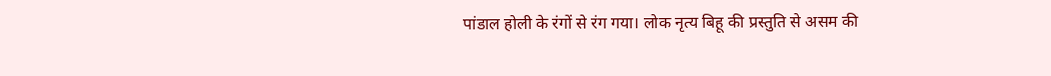पांडाल होली के रंगों से रंग गया। लोक नृत्य बिहू की प्रस्तुति से असम की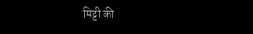मिट्टी की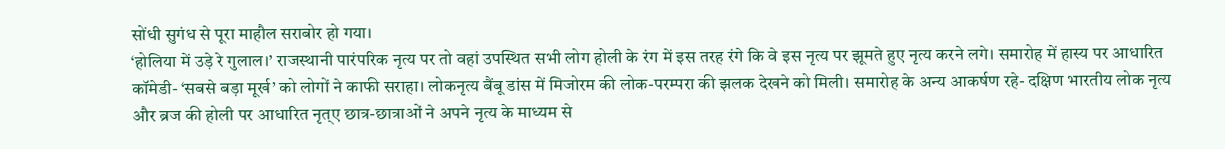सोंधी सुगंध से पूरा माहौल सराबोर हो गया।
‘होलिया में उड़े रे गुलाल।’ राजस्थानी पारंपरिक नृत्य पर तो वहां उपस्थित सभी लोग होली के रंग में इस तरह रंगे कि वे इस नृत्य पर झूमते हुए नृत्य करने लगे। समारोह में हास्य पर आधारित कॉमेडी- ‘सबसे बड़ा मूर्ख’ को लोगों ने काफी सराहा। लोकनृत्य बैंबू डांस में मिजोरम की लोक-परम्परा की झलक देखने को मिली। समारोह के अन्य आकर्षण रहे- दक्षिण भारतीय लोक नृत्य और ब्रज की होली पर आधारित नृत्ए छात्र-छात्राओं ने अपने नृत्य के माध्यम से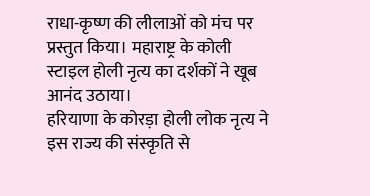राधा-कृष्ण की लीलाओं को मंच पर प्रस्तुत किया। महाराष्ट्र के कोली स्टाइल होली नृत्य का दर्शकों ने खूब आनंद उठाया।
हरियाणा के कोरड़ा होली लोक नृत्य ने इस राज्य की संस्कृति से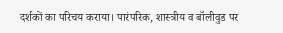दर्शकों का परिचय कराया। पारंपरिक, शास्त्रीय व बॉलीवुड पर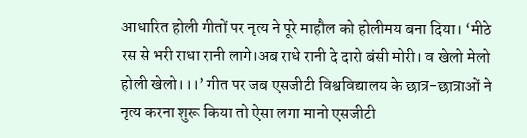आधारित होली गीतों पर नृत्य ने पूरे माहौल को होलीमय बना दिया। ‘मीठे रस से भरी राधा रानी लागे।अब राधे रानी दे दारो बंसी मोरी। व खेलो मेलो होली खेलो।।।’ गीत पर जब एसजीटी विश्वविद्यालय के छात्र-छात्राओं ने नृत्य करना शुरू किया तो ऐसा लगा मानो एसजीटी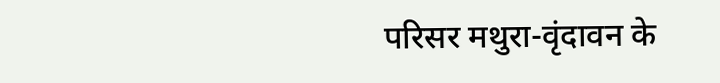परिसर मथुरा-वृंदावन के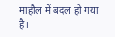माहौल में बदल हो गया है।